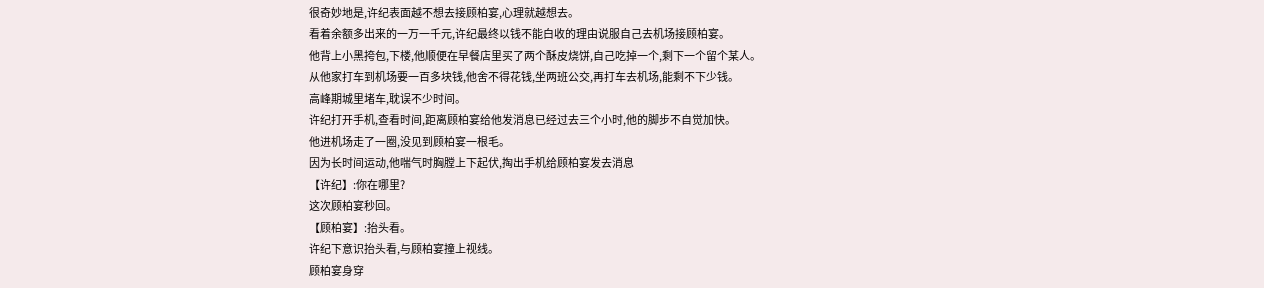很奇妙地是,许纪表面越不想去接顾柏宴,心理就越想去。
看着余额多出来的一万一千元,许纪最终以钱不能白收的理由说服自己去机场接顾柏宴。
他背上小黑挎包,下楼,他顺便在早餐店里买了两个酥皮烧饼,自己吃掉一个,剩下一个留个某人。
从他家打车到机场要一百多块钱,他舍不得花钱,坐两班公交,再打车去机场,能剩不下少钱。
高峰期城里堵车,耽误不少时间。
许纪打开手机,查看时间,距离顾柏宴给他发消息已经过去三个小时,他的脚步不自觉加快。
他进机场走了一圈,没见到顾柏宴一根毛。
因为长时间运动,他喘气时胸膛上下起伏,掏出手机给顾柏宴发去消息
【许纪】:你在哪里?
这次顾柏宴秒回。
【顾柏宴】:抬头看。
许纪下意识抬头看,与顾柏宴撞上视线。
顾柏宴身穿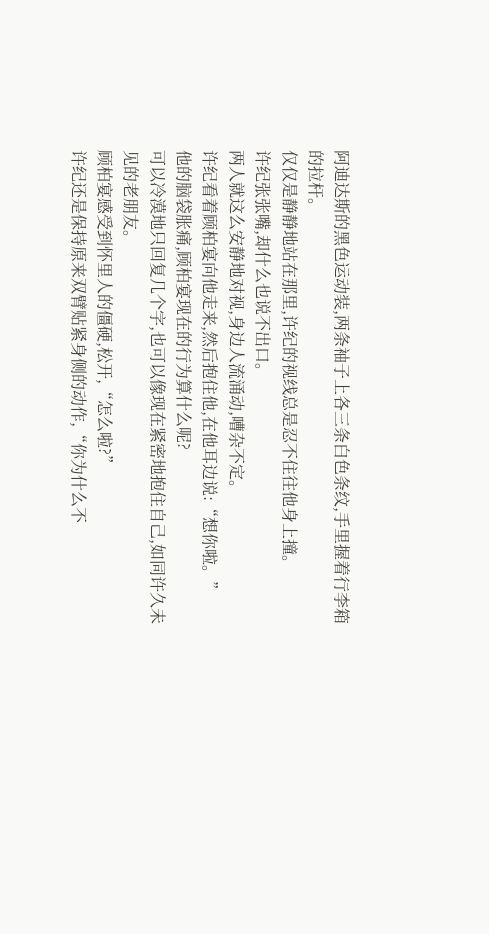阿迪达斯的黑色运动装,两条袖子上各三条白色条纹,手里握着行李箱的拉杆。
仅仅是静静地站在那里,许纪的视线总是忍不住往他身上撞。
许纪张张嘴,却什么也说不出口。
两人就这么安静地对视,身边人流涌动,嘈杂不定。
许纪看着顾柏宴向他走来,然后抱住他,在他耳边说:“想你啦。”
他的脑袋胀痛,顾柏宴现在的行为算什么呢?
可以冷漠地只回复几个字,也可以像现在紧密地抱住自己,如同许久未见的老朋友。
顾柏宴感受到怀里人的僵硬,松开,“怎么啦?”
许纪还是保持原来双臂贴紧身侧的动作,“你为什么不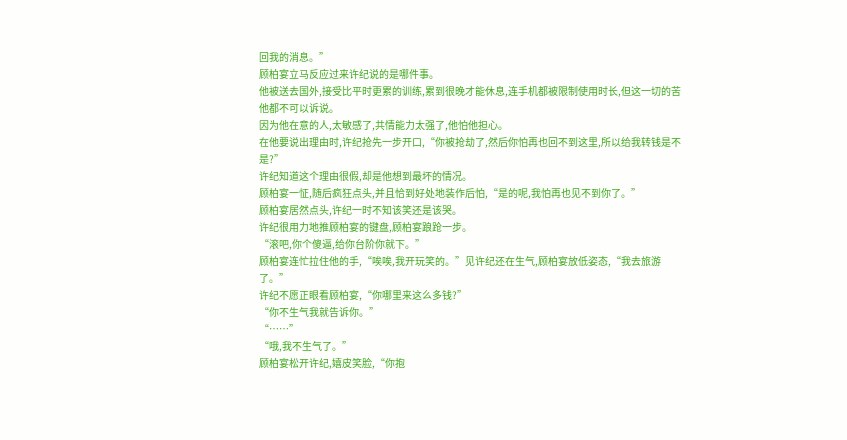回我的消息。”
顾柏宴立马反应过来许纪说的是哪件事。
他被送去国外,接受比平时更累的训练,累到很晚才能休息,连手机都被限制使用时长,但这一切的苦他都不可以诉说。
因为他在意的人,太敏感了,共情能力太强了,他怕他担心。
在他要说出理由时,许纪抢先一步开口,“你被抢劫了,然后你怕再也回不到这里,所以给我转钱是不是?”
许纪知道这个理由很假,却是他想到最坏的情况。
顾柏宴一怔,随后疯狂点头,并且恰到好处地装作后怕,“是的呢,我怕再也见不到你了。”
顾柏宴居然点头,许纪一时不知该笑还是该哭。
许纪很用力地推顾柏宴的键盘,顾柏宴踉跄一步。
“滚吧,你个傻逼,给你台阶你就下。”
顾柏宴连忙拉住他的手,“唉唉,我开玩笑的。”见许纪还在生气,顾柏宴放低姿态,“我去旅游了。”
许纪不愿正眼看顾柏宴,“你哪里来这么多钱?”
“你不生气我就告诉你。”
“……”
“哦,我不生气了。”
顾柏宴松开许纪,嬉皮笑脸,“你抱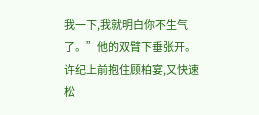我一下,我就明白你不生气了。”他的双臂下垂张开。
许纪上前抱住顾柏宴,又快速松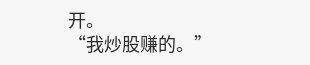开。
“我炒股赚的。”